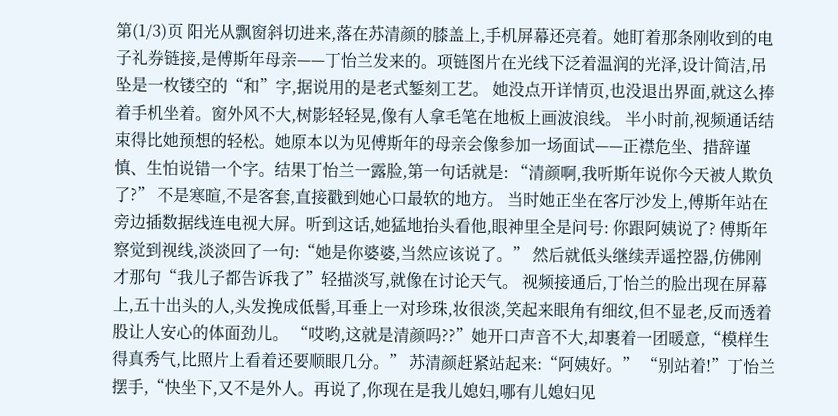第(1/3)页 阳光从飘窗斜切进来,落在苏清颜的膝盖上,手机屏幕还亮着。她盯着那条刚收到的电子礼券链接,是傅斯年母亲——丁怡兰发来的。项链图片在光线下泛着温润的光泽,设计简洁,吊坠是一枚镂空的“和”字,据说用的是老式錾刻工艺。 她没点开详情页,也没退出界面,就这么捧着手机坐着。窗外风不大,树影轻轻晃,像有人拿毛笔在地板上画波浪线。 半小时前,视频通话结束得比她预想的轻松。她原本以为见傅斯年的母亲会像参加一场面试——正襟危坐、措辞谨慎、生怕说错一个字。结果丁怡兰一露脸,第一句话就是: “清颜啊,我听斯年说你今天被人欺负了?” 不是寒暄,不是客套,直接戳到她心口最软的地方。 当时她正坐在客厅沙发上,傅斯年站在旁边插数据线连电视大屏。听到这话,她猛地抬头看他,眼神里全是问号: 你跟阿姨说了? 傅斯年察觉到视线,淡淡回了一句:“她是你婆婆,当然应该说了。” 然后就低头继续弄遥控器,仿佛刚才那句“我儿子都告诉我了”轻描淡写,就像在讨论天气。 视频接通后,丁怡兰的脸出现在屏幕上,五十出头的人,头发挽成低髻,耳垂上一对珍珠,妆很淡,笑起来眼角有细纹,但不显老,反而透着股让人安心的体面劲儿。 “哎哟,这就是清颜吗??”她开口声音不大,却裹着一团暖意,“模样生得真秀气,比照片上看着还要顺眼几分。” 苏清颜赶紧站起来:“阿姨好。” “别站着!”丁怡兰摆手,“快坐下,又不是外人。再说了,你现在是我儿媳妇,哪有儿媳妇见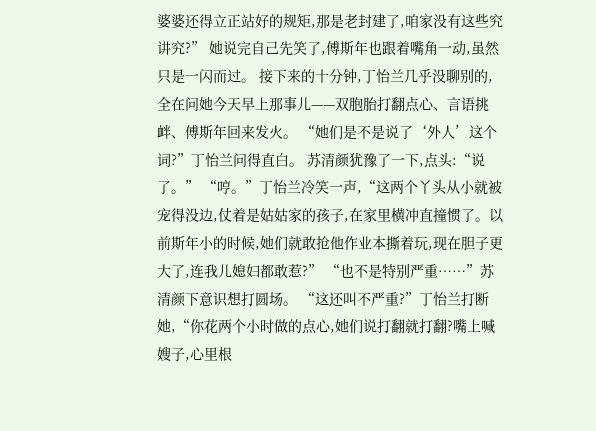婆婆还得立正站好的规矩,那是老封建了,咱家没有这些究讲究?” 她说完自己先笑了,傅斯年也跟着嘴角一动,虽然只是一闪而过。 接下来的十分钟,丁怡兰几乎没聊别的,全在问她今天早上那事儿——双胞胎打翻点心、言语挑衅、傅斯年回来发火。 “她们是不是说了‘外人’这个词?”丁怡兰问得直白。 苏清颜犹豫了一下,点头:“说了。” “哼。”丁怡兰冷笑一声,“这两个丫头从小就被宠得没边,仗着是姑姑家的孩子,在家里横冲直撞惯了。以前斯年小的时候,她们就敢抢他作业本撕着玩,现在胆子更大了,连我儿媳妇都敢惹?” “也不是特别严重……”苏清颜下意识想打圆场。 “这还叫不严重?”丁怡兰打断她,“你花两个小时做的点心,她们说打翻就打翻?嘴上喊嫂子,心里根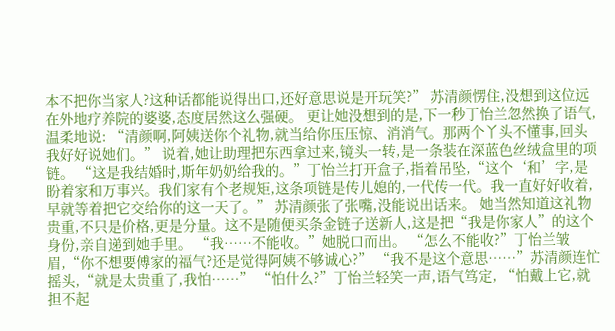本不把你当家人?这种话都能说得出口,还好意思说是开玩笑?” 苏清颜愣住,没想到这位远在外地疗养院的婆婆,态度居然这么强硬。 更让她没想到的是,下一秒丁怡兰忽然换了语气,温柔地说: “清颜啊,阿姨送你个礼物,就当给你压压惊、消消气。那两个丫头不懂事,回头我好好说她们。” 说着,她让助理把东西拿过来,镜头一转,是一条装在深蓝色丝绒盒里的项链。 “这是我结婚时,斯年奶奶给我的。”丁怡兰打开盒子,指着吊坠,“这个‘和’字,是盼着家和万事兴。我们家有个老规矩,这条项链是传儿媳的,一代传一代。我一直好好收着,早就等着把它交给你的这一天了。” 苏清颜张了张嘴,没能说出话来。 她当然知道这礼物贵重,不只是价格,更是分量。这不是随便买条金链子送新人,这是把“我是你家人”的这个身份,亲自递到她手里。 “我……不能收。”她脱口而出。 “怎么不能收?”丁怡兰皱眉,“你不想要傅家的福气?还是觉得阿姨不够诚心?” “我不是这个意思……”苏清颜连忙摇头,“就是太贵重了,我怕……” “怕什么?”丁怡兰轻笑一声,语气笃定, “怕戴上它,就担不起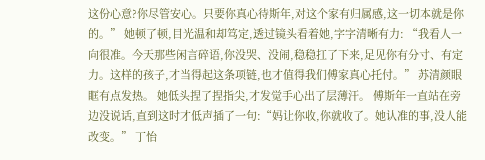这份心意?你尽管安心。只要你真心待斯年,对这个家有归属感,这一切本就是你的。” 她顿了顿,目光温和却笃定,透过镜头看着她,字字清晰有力: “我看人一向很准。今天那些闲言碎语,你没哭、没闹,稳稳扛了下来,足见你有分寸、有定力。这样的孩子,才当得起这条项链,也才值得我们傅家真心托付。” 苏清颜眼眶有点发热。 她低头捏了捏指尖,才发觉手心出了层薄汗。 傅斯年一直站在旁边没说话,直到这时才低声插了一句:“妈让你收,你就收了。她认准的事,没人能改变。” 丁怡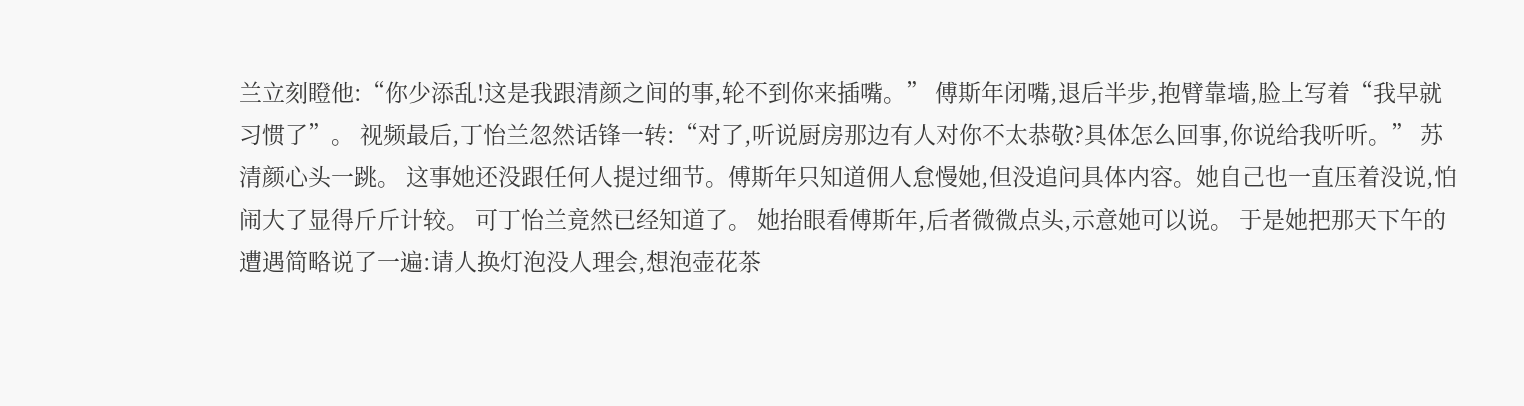兰立刻瞪他:“你少添乱!这是我跟清颜之间的事,轮不到你来插嘴。” 傅斯年闭嘴,退后半步,抱臂靠墙,脸上写着“我早就习惯了”。 视频最后,丁怡兰忽然话锋一转:“对了,听说厨房那边有人对你不太恭敬?具体怎么回事,你说给我听听。” 苏清颜心头一跳。 这事她还没跟任何人提过细节。傅斯年只知道佣人怠慢她,但没追问具体内容。她自己也一直压着没说,怕闹大了显得斤斤计较。 可丁怡兰竟然已经知道了。 她抬眼看傅斯年,后者微微点头,示意她可以说。 于是她把那天下午的遭遇简略说了一遍:请人换灯泡没人理会,想泡壶花茶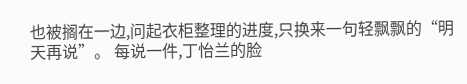也被搁在一边,问起衣柜整理的进度,只换来一句轻飘飘的“明天再说”。 每说一件,丁怡兰的脸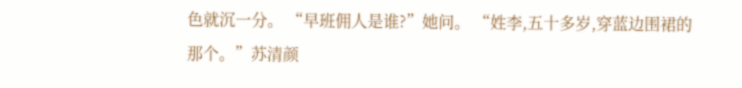色就沉一分。 “早班佣人是谁?”她问。 “姓李,五十多岁,穿蓝边围裙的那个。”苏清颜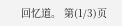回忆道。 第(1/3)页